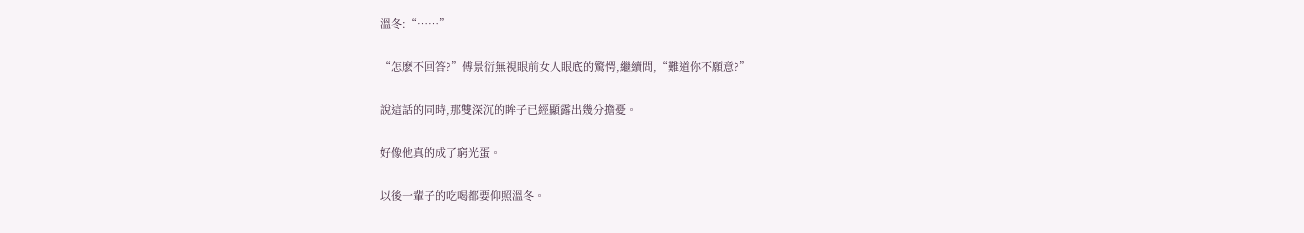溫冬:“……”

“怎麽不回答?”傅景衍無視眼前女人眼底的驚愕,繼續問,“難道你不願意?”

說這話的同時,那雙深沉的眸子已經顯露出幾分擔憂。

好像他真的成了窮光蛋。

以後一輩子的吃喝都要仰照溫冬。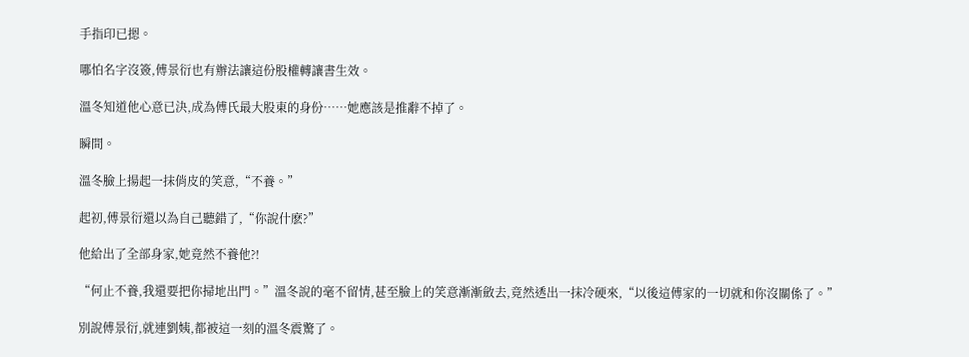手指印已摁。

哪怕名字沒簽,傅景衍也有辦法讓這份股權轉讓書生效。

溫冬知道他心意已決,成為傅氏最大股東的身份……她應該是推辭不掉了。

瞬間。

溫冬臉上揚起一抹俏皮的笑意,“不養。”

起初,傅景衍還以為自己聽錯了,“你說什麽?”

他給出了全部身家,她竟然不養他?!

“何止不養,我還要把你掃地出門。”溫冬說的毫不留情,甚至臉上的笑意漸漸斂去,竟然透出一抹冷硬來,“以後這傅家的一切就和你沒關係了。”

別說傅景衍,就連劉姨,都被這一刻的溫冬震驚了。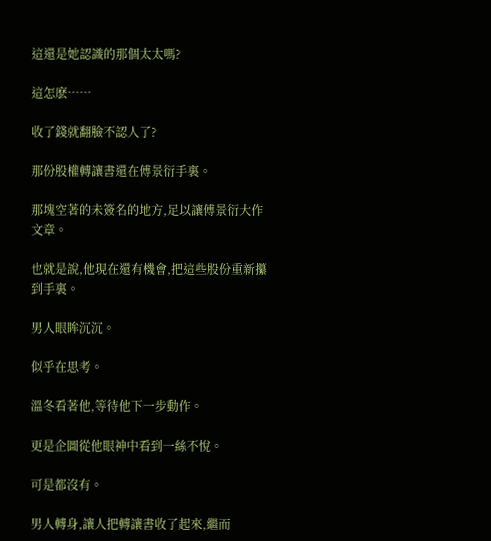這還是她認識的那個太太嗎?

這怎麽……

收了錢就翻臉不認人了?

那份股權轉讓書還在傅景衍手裏。

那塊空著的未簽名的地方,足以讓傅景衍大作文章。

也就是說,他現在還有機會,把這些股份重新攥到手裏。

男人眼眸沉沉。

似乎在思考。

溫冬看著他,等待他下一步動作。

更是企圖從他眼神中看到一絲不悅。

可是都沒有。

男人轉身,讓人把轉讓書收了起來,繼而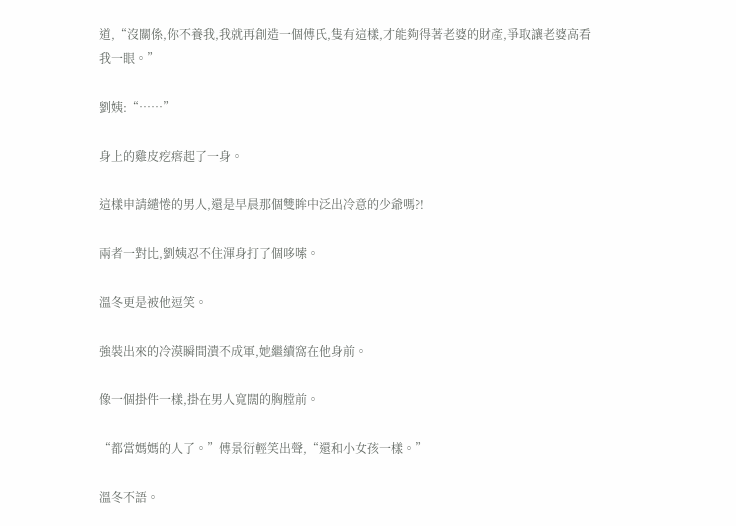道,“沒關係,你不養我,我就再創造一個傅氏,隻有這樣,才能夠得著老婆的財產,爭取讓老婆高看我一眼。”

劉姨:“……”

身上的雞皮疙瘩起了一身。

這樣申請繾惓的男人,還是早晨那個雙眸中泛出冷意的少爺嗎?!

兩者一對比,劉姨忍不住渾身打了個哆嗦。

溫冬更是被他逗笑。

強裝出來的冷漠瞬間潰不成軍,她繼續窩在他身前。

像一個掛件一樣,掛在男人寬闊的胸膛前。

“都當媽媽的人了。”傅景衍輕笑出聲,“還和小女孩一樣。”

溫冬不語。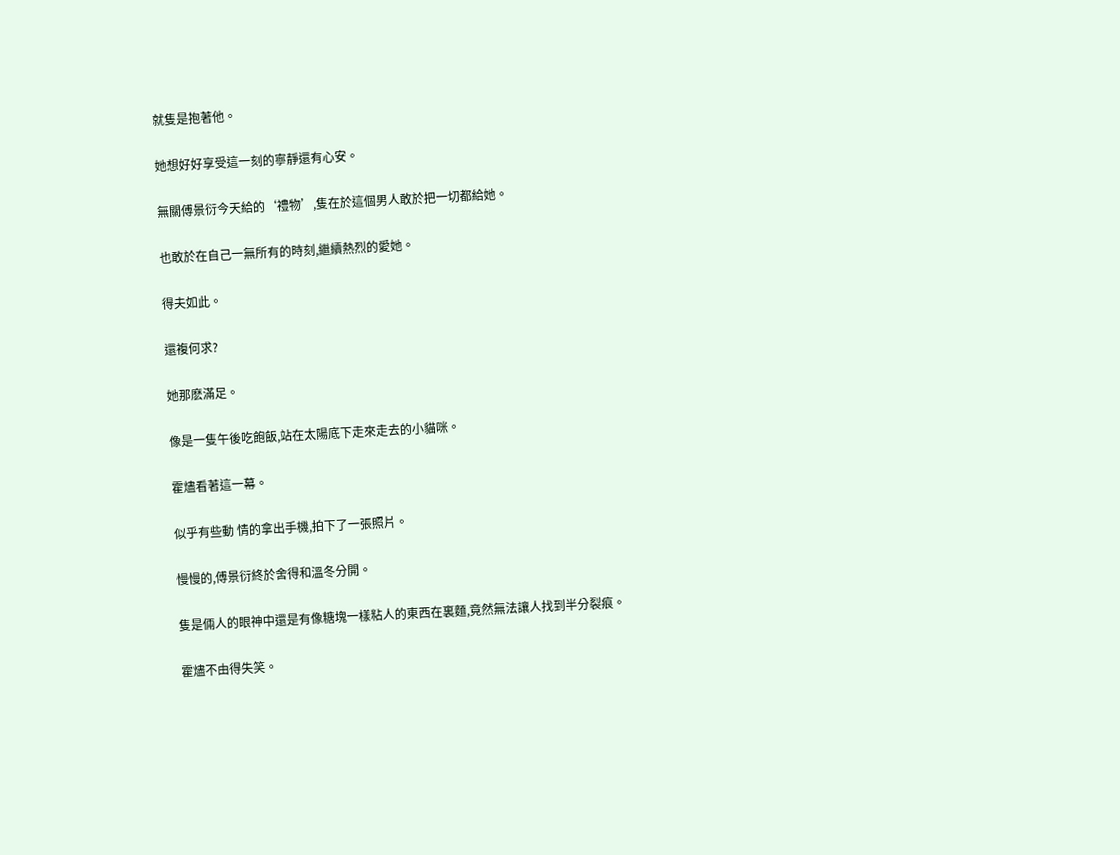就隻是抱著他。

她想好好享受這一刻的寧靜還有心安。

無關傅景衍今天給的‘禮物’,隻在於這個男人敢於把一切都給她。

也敢於在自己一無所有的時刻,繼續熱烈的愛她。

得夫如此。

還複何求?

她那麽滿足。

像是一隻午後吃飽飯,站在太陽底下走來走去的小貓咪。

霍燼看著這一幕。

似乎有些動 情的拿出手機,拍下了一張照片。

慢慢的,傅景衍終於舍得和溫冬分開。

隻是倆人的眼神中還是有像糖塊一樣粘人的東西在裏麵,竟然無法讓人找到半分裂痕。

霍燼不由得失笑。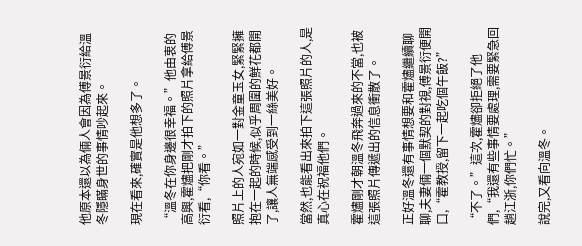他原本還以為倆人會因為傅景衍給溫冬隱瞞身世的事情吵起來。

現在看來,確實是他想多了。

“溫冬在你身邊很幸福。”他由衷的高興,霍燼把剛才拍下的照片拿給傅景衍看,“你看。”

照片上的人宛如一對金童玉女,緊緊擁抱在一起的時候,似乎周圍的鮮花都開了,讓人無端感受到一絲美好。

當然,也能看出來拍下這張照片的人,是真心在祝福他們。

霍燼剛才朝溫冬飛奔過來的不當,也被這張照片傳遞出的信息衝散了。

正好溫冬還有事情想要和霍燼繼續聊聊,夫妻倆一個默契的對視,傅景衍便開口,“霍教授,留下一起吃個午飯?”

“不了。”這次,霍燼卻拒絕了他們,“我還有些事情要處理,需要緊急回趟江浙,你們忙。”

說完,又看向溫冬。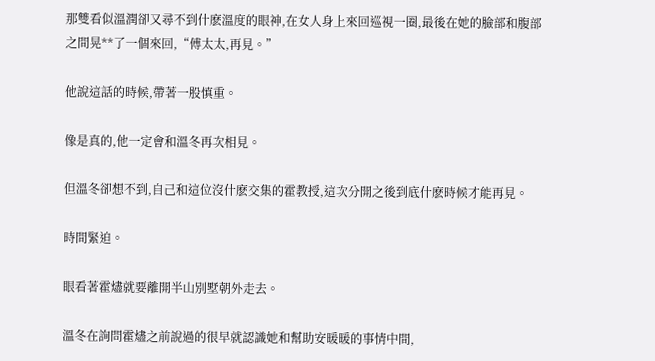那雙看似溫潤卻又尋不到什麽溫度的眼神,在女人身上來回巡視一圈,最後在她的臉部和腹部之間晃**了一個來回,“傅太太,再見。”

他說這話的時候,帶著一股慎重。

像是真的,他一定會和溫冬再次相見。

但溫冬卻想不到,自己和這位沒什麽交集的霍教授,這次分開之後到底什麽時候才能再見。

時間緊迫。

眼看著霍燼就要離開半山別墅朝外走去。

溫冬在詢問霍燼之前說過的很早就認識她和幫助安暖暖的事情中間,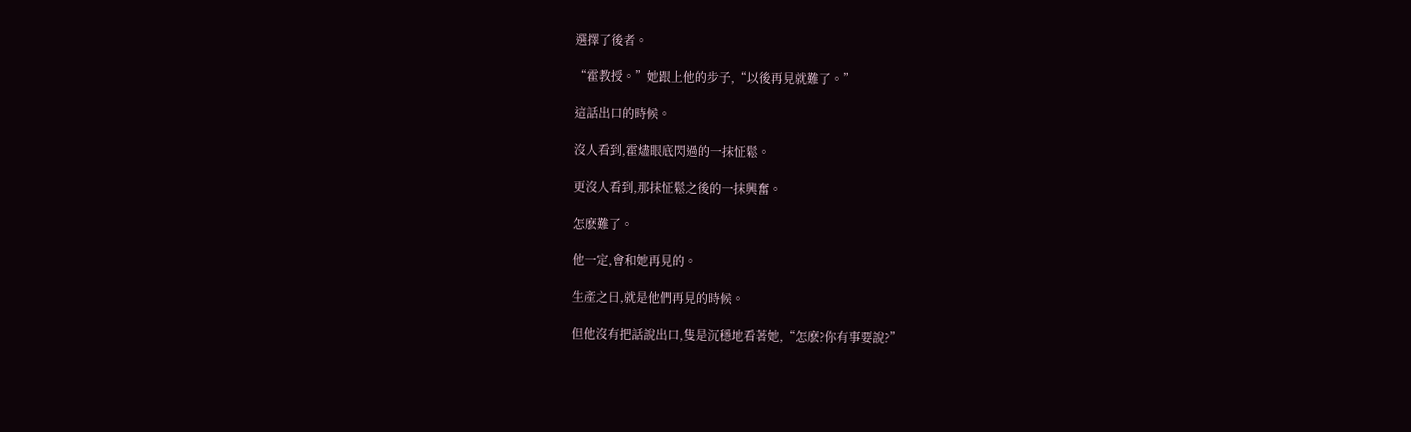選擇了後者。

“霍教授。”她跟上他的步子,“以後再見就難了。”

這話出口的時候。

沒人看到,霍燼眼底閃過的一抹怔鬆。

更沒人看到,那抹怔鬆之後的一抹興奮。

怎麽難了。

他一定,會和她再見的。

生產之日,就是他們再見的時候。

但他沒有把話說出口,隻是沉穩地看著她,“怎麽?你有事要說?”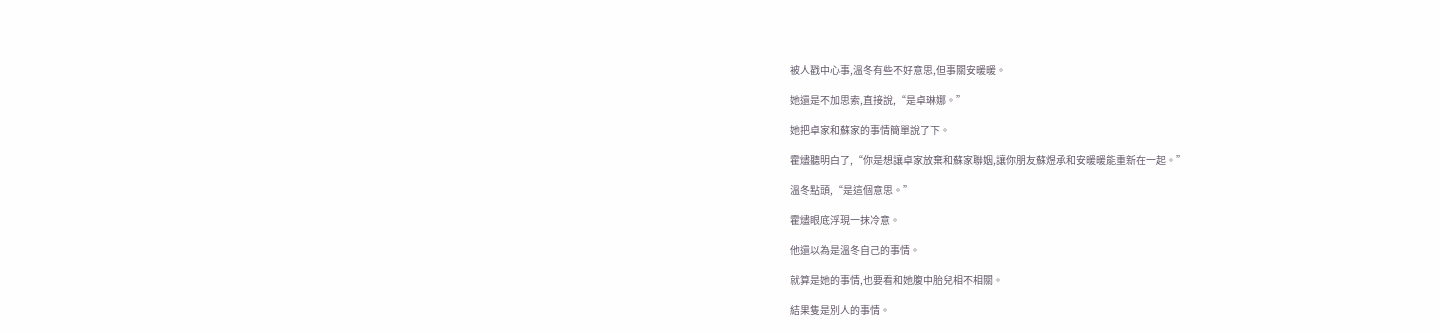被人戳中心事,溫冬有些不好意思,但事關安暖暖。

她還是不加思索,直接說,“是卓琳娜。”

她把卓家和蘇家的事情簡單說了下。

霍燼聽明白了,“你是想讓卓家放棄和蘇家聯姻,讓你朋友蘇煜承和安暖暖能重新在一起。”

溫冬點頭,“是這個意思。”

霍燼眼底浮現一抹冷意。

他還以為是溫冬自己的事情。

就算是她的事情,也要看和她腹中胎兒相不相關。

結果隻是別人的事情。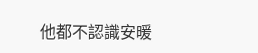他都不認識安暖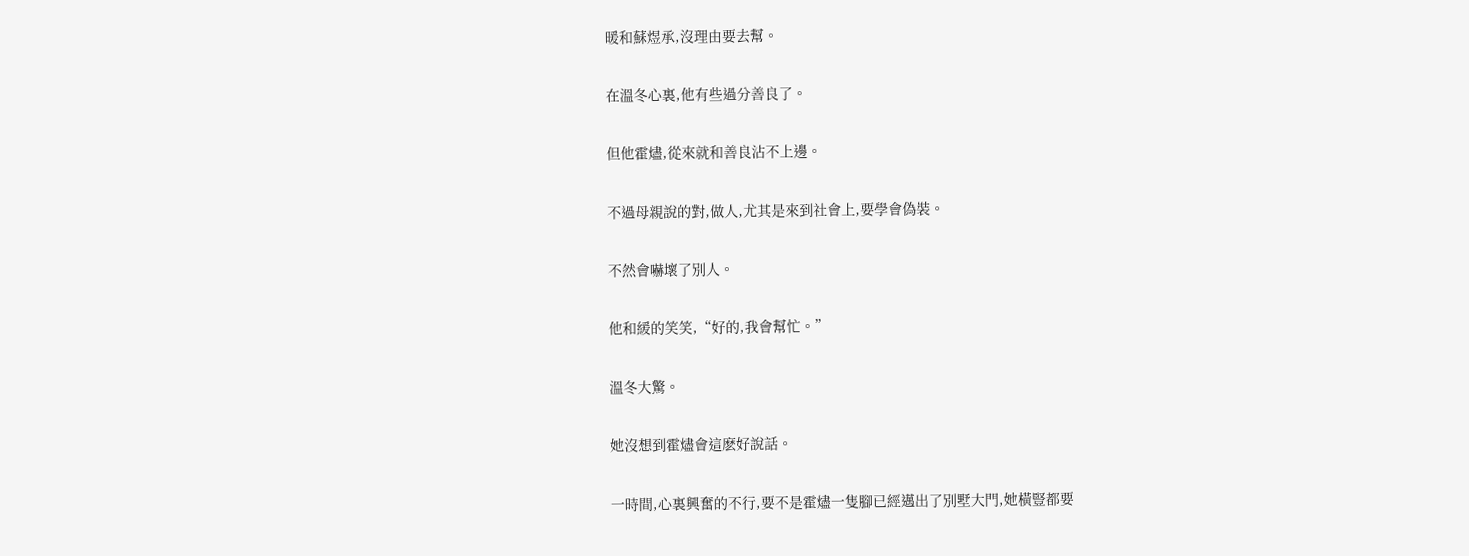暖和蘇煜承,沒理由要去幫。

在溫冬心裏,他有些過分善良了。

但他霍燼,從來就和善良沾不上邊。

不過母親說的對,做人,尤其是來到社會上,要學會偽裝。

不然會嚇壞了別人。

他和緩的笑笑,“好的,我會幫忙。”

溫冬大驚。

她沒想到霍燼會這麽好說話。

一時間,心裏興奮的不行,要不是霍燼一隻腳已經邁出了別墅大門,她橫豎都要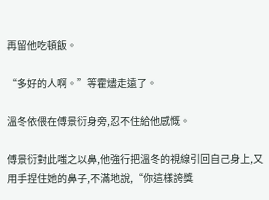再留他吃頓飯。

“多好的人啊。”等霍燼走遠了。

溫冬依偎在傅景衍身旁,忍不住給他感慨。

傅景衍對此嗤之以鼻,他強行把溫冬的視線引回自己身上,又用手捏住她的鼻子,不滿地說,“你這樣誇獎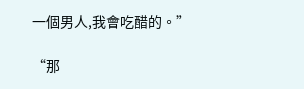一個男人,我會吃醋的。”

“那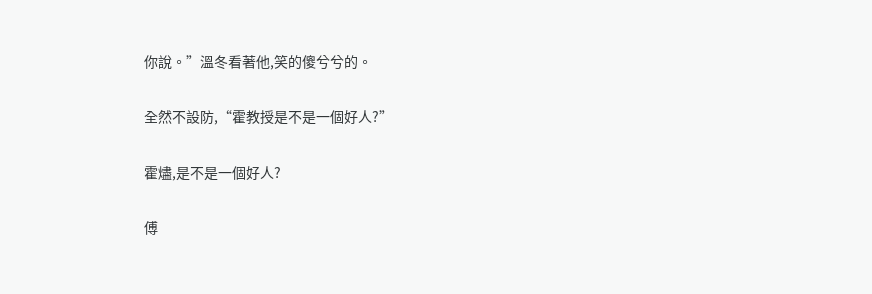你說。”溫冬看著他,笑的傻兮兮的。

全然不設防,“霍教授是不是一個好人?”

霍燼,是不是一個好人?

傅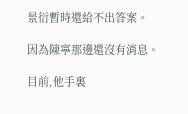景衍暫時還給不出答案。

因為陳寧那邊還沒有消息。

目前,他手裏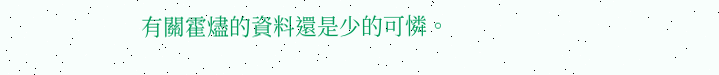有關霍燼的資料還是少的可憐。